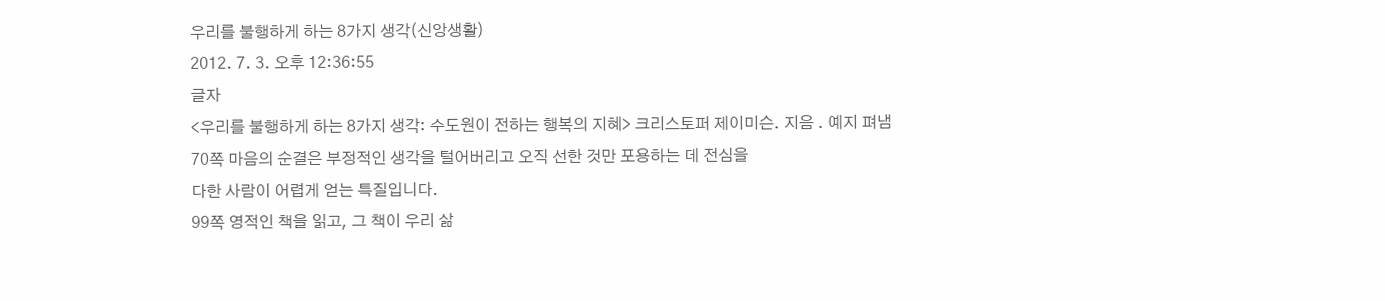우리를 불행하게 하는 8가지 생각(신앙생활)
2012. 7. 3. 오후 12:36:55
글자
<우리를 불행하게 하는 8가지 생각: 수도원이 전하는 행복의 지혜> 크리스토퍼 제이미슨. 지음 . 예지 펴냄
70쪽 마음의 순결은 부정적인 생각을 털어버리고 오직 선한 것만 포용하는 데 전심을
다한 사람이 어렵게 얻는 특질입니다.
99쪽 영적인 책을 읽고, 그 책이 우리 삶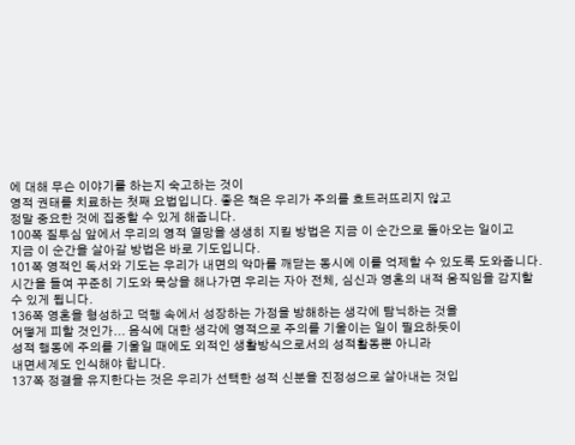에 대해 무슨 이야기를 하는지 숙고하는 것이
영적 권태를 치료하는 첫째 요법입니다. 좋은 책은 우리가 주의를 흐트러뜨리지 않고
정말 중요한 것에 집중할 수 있게 해줍니다.
100쪽 질투심 앞에서 우리의 영적 열망을 생생히 지킬 방법은 지금 이 순간으로 돌아오는 일이고
지금 이 순간을 살아갈 방법은 바로 기도입니다.
101쪽 영적인 독서와 기도는 우리가 내면의 악마를 깨닫는 동시에 이를 억제할 수 있도록 도와줍니다.
시간을 들여 꾸준히 기도와 묵상을 해나가면 우리는 자아 전체, 심신과 영혼의 내적 움직임을 감지할
수 있게 됩니다.
136쪽 영혼을 형성하고 덕행 속에서 성장하는 가정을 방해하는 생각에 탐닉하는 것을
어떻게 피할 것인가... 음식에 대한 생각에 영적으로 주의를 기울이는 일이 필요하듯이
성적 행동에 주의를 기울일 때에도 외적인 생활방식으로서의 성적활동뿐 아니라
내면세계도 인식해야 합니다.
137쪽 정결을 유지한다는 것은 우리가 선택한 성적 신분을 진정성으로 살아내는 것입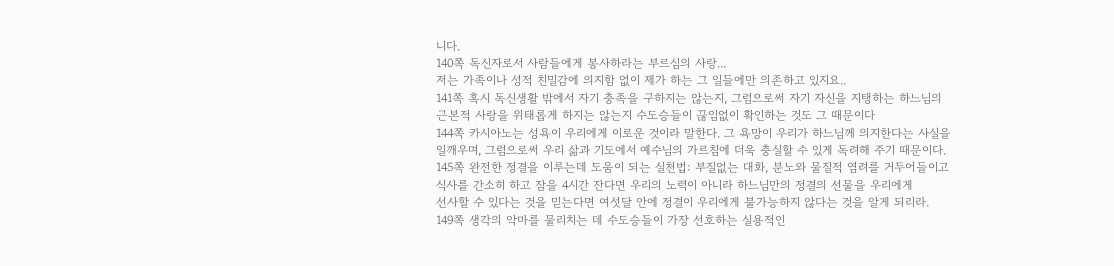니다.
140쪽 독신자로서 사람들에게 봉사하라는 부르심의 사랑...
저는 가족이나 성적 친밀감에 의지함 없이 제가 하는 그 일들에만 의존하고 있지요..
141쪽 혹시 독신생활 밖에서 자기 충족을 구하지는 않는지, 그럼으로써 자기 자신을 지탱하는 하느님의
근본적 사랑을 위태롭게 하지는 않는지 수도승들이 끊임없이 확인하는 것도 그 때문이다
144쪽 카시아노는 성욕이 우리에게 이로운 것이라 말한다. 그 욕망이 우리가 하느님께 의지한다는 사실을
일깨우며, 그럼으로써 우리 삶과 기도에서 예수님의 가르침에 더욱 충실할 수 있게 독려해 주기 때문이다.
145쪽 완전한 정결을 이루는데 도움이 되는 실천법: 부질없는 대화, 분노와 물질적 염려를 거두어들이고
식사를 간소히 하고 잠을 4시간 잔다면 우리의 노력이 아니라 하느님만의 정결의 선물을 우리에게
선사할 수 있다는 것을 믿는다면 여섯달 안에 정결이 우리에게 불가능하지 않다는 것을 알게 되리라.
149쪽 생각의 악마를 물리치는 데 수도승들이 가장 선호하는 실용적인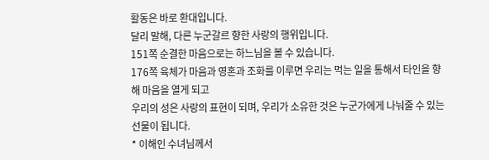활동은 바로 환대입니다.
달리 말해, 다른 누군갈르 향한 사랑의 행위입니다.
151쪽 순결한 마음으로는 하느님을 볼 수 있습니다.
176쪽 육체가 마음과 영혼과 조화를 이루면 우리는 먹는 일을 통해서 타인을 향해 마음을 열게 되고
우리의 성은 사랑의 표현이 되며, 우리가 소유한 것은 누군가에게 나눠줄 수 있는 선물이 됩니다.
* 이해인 수녀님께서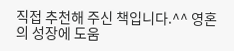직접 추천해 주신 책입니다.^^ 영혼의 성장에 도움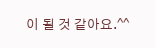이 될 것 같아요.^^